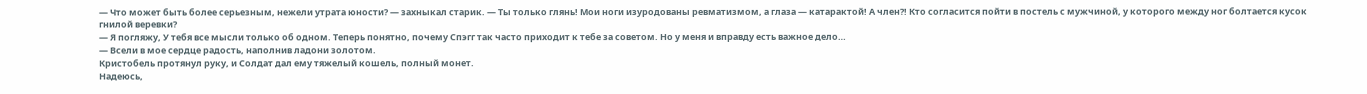— Что может быть более серьезным, нежели утрата юности? — захныкал старик. — Ты только глянь! Мои ноги изуродованы ревматизмом, а глаза — катарактой! А член?! Кто согласится пойти в постель с мужчиной, у которого между ног болтается кусок гнилой веревки?
— Я погляжу, У тебя все мысли только об одном. Теперь понятно, почему Спэгг так часто приходит к тебе за советом. Но у меня и вправду есть важное дело…
— Всели в мое сердце радость, наполнив ладони золотом.
Кристобель протянул руку, и Солдат дал ему тяжелый кошель, полный монет.
Надеюсь,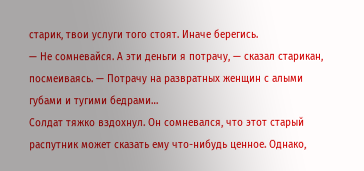старик, твои услуги того стоят. Иначе берегись.
— Не сомневайся. А эти деньги я потрачу, — сказал старикан, посмеиваясь. — Потрачу на развратных женщин с алыми губами и тугими бедрами…
Солдат тяжко вздохнул. Он сомневался, что этот старый распутник может сказать ему что-нибудь ценное. Однако,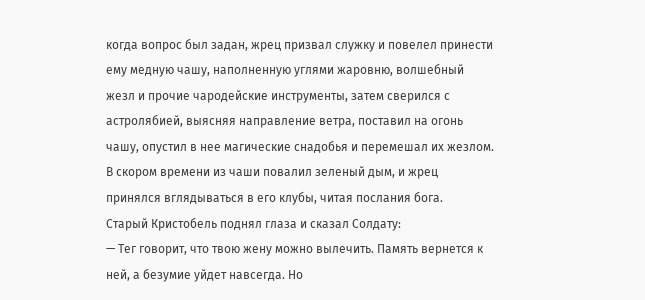когда вопрос был задан, жрец призвал служку и повелел принести ему медную чашу, наполненную углями жаровню, волшебный жезл и прочие чародейские инструменты, затем сверился с астролябией, выясняя направление ветра, поставил на огонь чашу, опустил в нее магические снадобья и перемешал их жезлом. В скором времени из чаши повалил зеленый дым, и жрец принялся вглядываться в его клубы, читая послания бога.
Старый Кристобель поднял глаза и сказал Солдату:
— Тег говорит, что твою жену можно вылечить. Память вернется к ней, а безумие уйдет навсегда. Но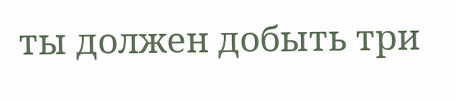ты должен добыть три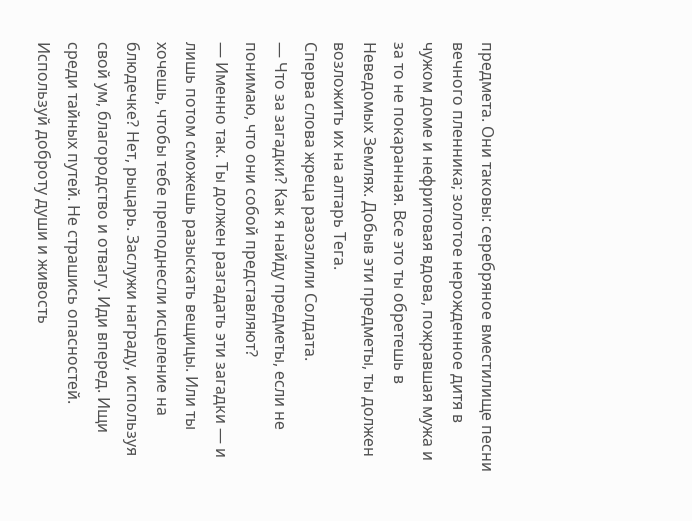предмета. Они таковы: серебряное вместилище песни вечного пленника; золотое нерожденное дитя в чужом доме и нефритовая вдова, пожравшая мужа и за то не покаранная. Все это ты обретешь в Неведомых Землях. Добыв эти предметы, ты должен возложить их на алтарь Тега.
Сперва слова жреца разозлили Солдата.
— Что за загадки? Как я найду предметы, если не понимаю, что они собой представляют?
— Именно так. Ты должен разгадать эти загадки — и лишь потом сможешь разыскать вещицы. Или ты хочешь, чтобы тебе преподнесли исцеление на блюдечке? Нет, рыцарь. Заслужи награду, используя свой ум, благородство и отвагу. Иди вперед. Ищи среди тайных путей. Не страшись опасностей. Используй доброту души и живость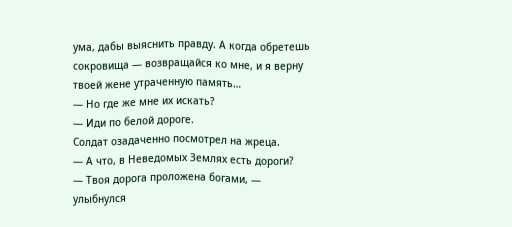ума, дабы выяснить правду. А когда обретешь сокровища — возвращайся ко мне, и я верну твоей жене утраченную память…
— Но где же мне их искать?
— Иди по белой дороге.
Солдат озадаченно посмотрел на жреца.
— А что, в Неведомых Землях есть дороги?
— Твоя дорога проложена богами, — улыбнулся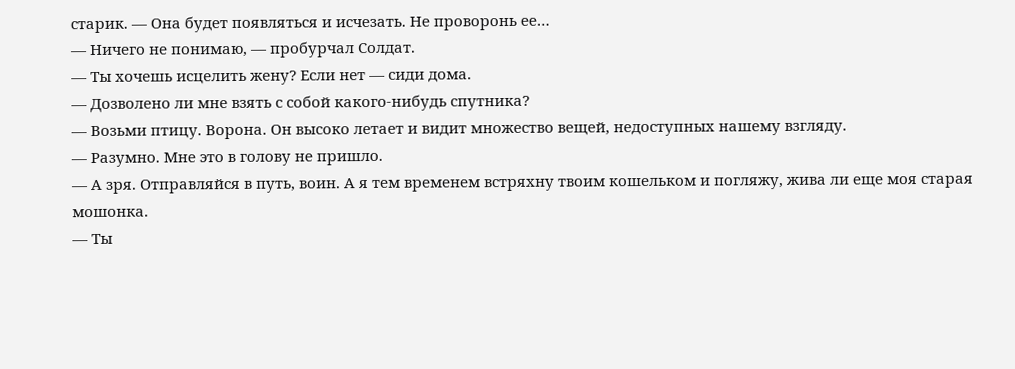старик. — Она будет появляться и исчезать. Не проворонь ее…
— Ничего не понимаю, — пробурчал Солдат.
— Ты хочешь исцелить жену? Если нет — сиди дома.
— Дозволено ли мне взять с собой какого-нибудь спутника?
— Возьми птицу. Ворона. Он высоко летает и видит множество вещей, недоступных нашему взгляду.
— Разумно. Мне это в голову не пришло.
— А зря. Отправляйся в путь, воин. А я тем временем встряхну твоим кошельком и погляжу, жива ли еще моя старая мошонка.
— Ты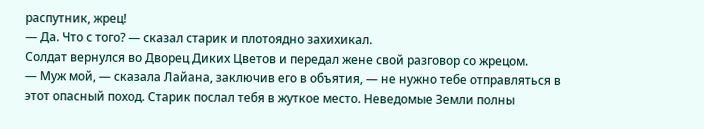распутник, жрец!
— Да. Что с того? — сказал старик и плотоядно захихикал.
Солдат вернулся во Дворец Диких Цветов и передал жене свой разговор со жрецом.
— Муж мой, — сказала Лайана, заключив его в объятия, — не нужно тебе отправляться в этот опасный поход. Старик послал тебя в жуткое место. Неведомые Земли полны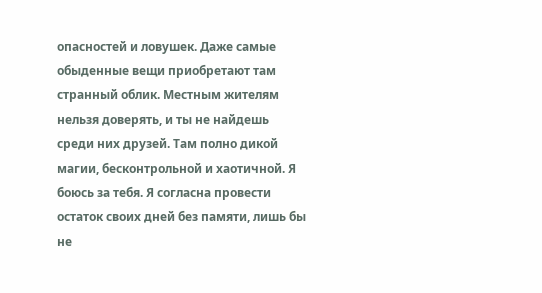опасностей и ловушек. Даже самые обыденные вещи приобретают там странный облик. Местным жителям нельзя доверять, и ты не найдешь среди них друзей. Там полно дикой магии, бесконтрольной и хаотичной. Я боюсь за тебя. Я согласна провести остаток своих дней без памяти, лишь бы не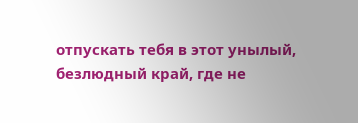отпускать тебя в этот унылый, безлюдный край, где не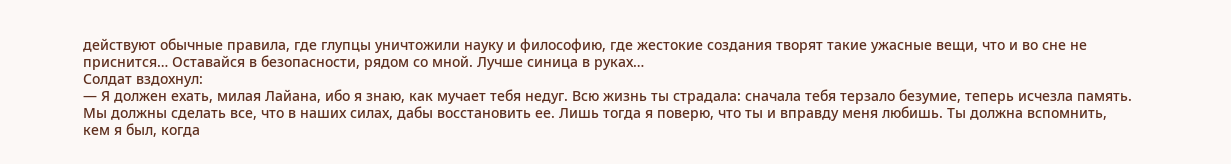действуют обычные правила, где глупцы уничтожили науку и философию, где жестокие создания творят такие ужасные вещи, что и во сне не приснится… Оставайся в безопасности, рядом со мной. Лучше синица в руках…
Солдат вздохнул:
— Я должен ехать, милая Лайана, ибо я знаю, как мучает тебя недуг. Всю жизнь ты страдала: сначала тебя терзало безумие, теперь исчезла память. Мы должны сделать все, что в наших силах, дабы восстановить ее. Лишь тогда я поверю, что ты и вправду меня любишь. Ты должна вспомнить, кем я был, когда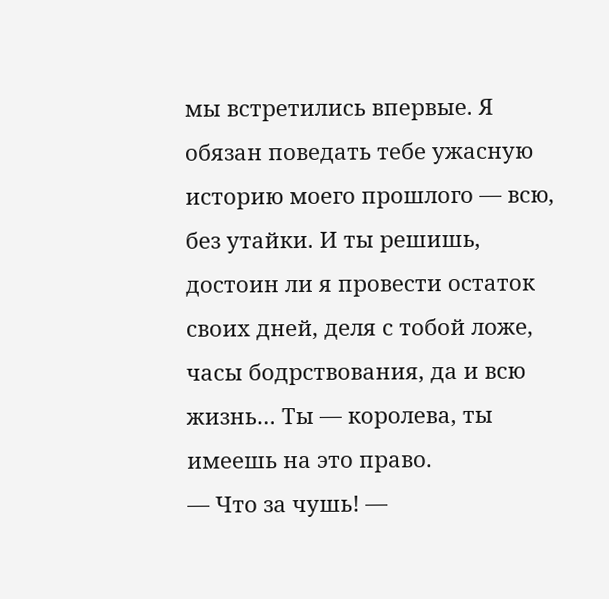мы встретились впервые. Я обязан поведать тебе ужасную историю моего прошлого — всю, без утайки. И ты решишь, достоин ли я провести остаток своих дней, деля с тобой ложе, часы бодрствования, да и всю жизнь… Ты — королева, ты имеешь на это право.
— Что за чушь! —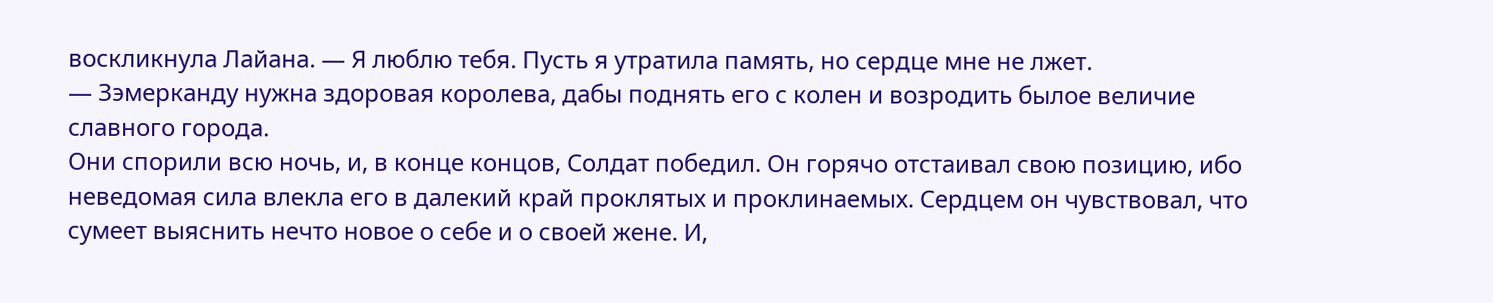воскликнула Лайана. — Я люблю тебя. Пусть я утратила память, но сердце мне не лжет.
— Зэмерканду нужна здоровая королева, дабы поднять его с колен и возродить былое величие славного города.
Они спорили всю ночь, и, в конце концов, Солдат победил. Он горячо отстаивал свою позицию, ибо неведомая сила влекла его в далекий край проклятых и проклинаемых. Сердцем он чувствовал, что сумеет выяснить нечто новое о себе и о своей жене. И,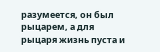разумеется, он был рыцарем, а для рыцаря жизнь пуста и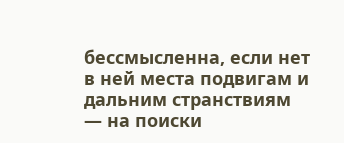бессмысленна, если нет в ней места подвигам и дальним странствиям — на поиски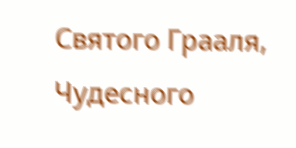Святого Грааля, Чудесного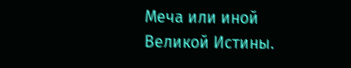Меча или иной Великой Истины.